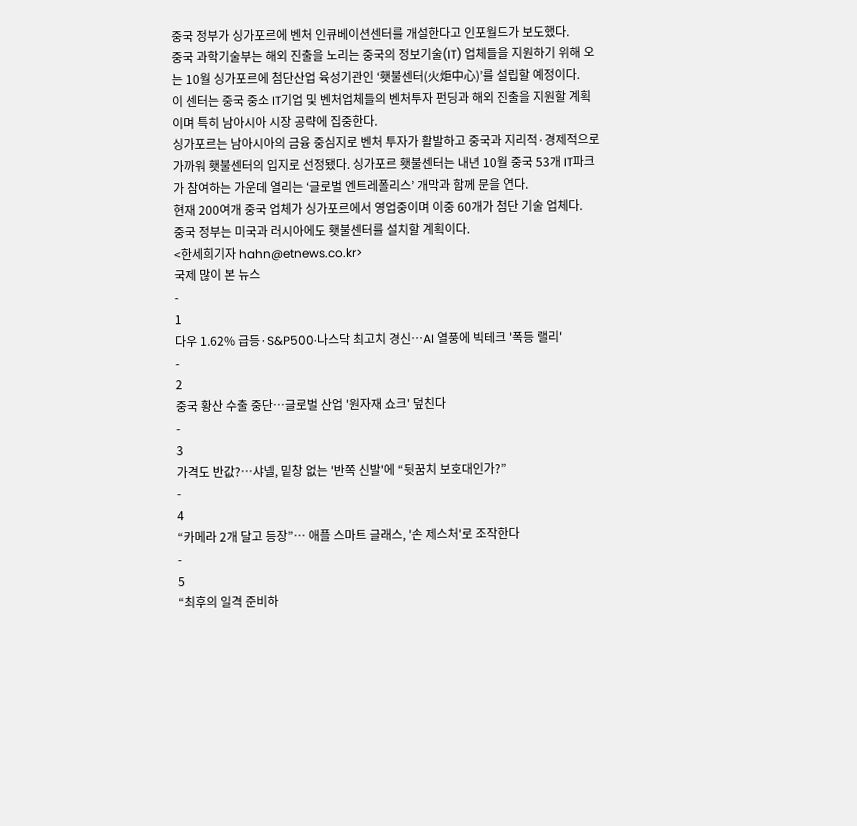중국 정부가 싱가포르에 벤처 인큐베이션센터를 개설한다고 인포월드가 보도했다.
중국 과학기술부는 해외 진출을 노리는 중국의 정보기술(IT) 업체들을 지원하기 위해 오는 10월 싱가포르에 첨단산업 육성기관인 ‘횃불센터(火炬中心)’를 설립할 예정이다.
이 센터는 중국 중소 IT기업 및 벤처업체들의 벤처투자 펀딩과 해외 진출을 지원할 계획이며 특히 남아시아 시장 공략에 집중한다.
싱가포르는 남아시아의 금융 중심지로 벤처 투자가 활발하고 중국과 지리적·경제적으로 가까워 횃불센터의 입지로 선정됐다. 싱가포르 횃불센터는 내년 10월 중국 53개 IT파크가 참여하는 가운데 열리는 ‘글로벌 엔트레폴리스’ 개막과 함께 문을 연다.
현재 200여개 중국 업체가 싱가포르에서 영업중이며 이중 60개가 첨단 기술 업체다.
중국 정부는 미국과 러시아에도 횃불센터를 설치할 계획이다.
<한세희기자 hahn@etnews.co.kr>
국제 많이 본 뉴스
-
1
다우 1.62% 급등·S&P500·나스닥 최고치 경신…AI 열풍에 빅테크 '폭등 랠리'
-
2
중국 황산 수출 중단…글로벌 산업 '원자재 쇼크' 덮친다
-
3
가격도 반값?…샤넬, 밑창 없는 '반쪽 신발'에 “뒷꿈치 보호대인가?”
-
4
“카메라 2개 달고 등장”… 애플 스마트 글래스, '손 제스처'로 조작한다
-
5
“최후의 일격 준비하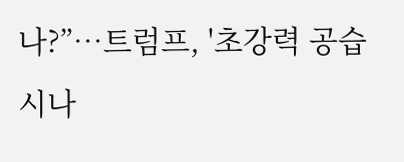나?”…트럼프, '초강력 공습 시나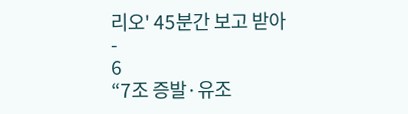리오' 45분간 보고 받아
-
6
“7조 증발·유조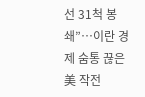선 31척 봉쇄”…이란 경제 숨통 끊은 美 작전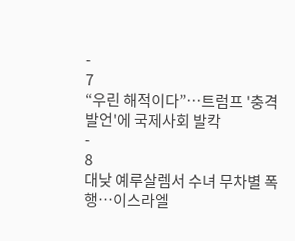-
7
“우린 해적이다”…트럼프 '충격 발언'에 국제사회 발칵
-
8
대낮 예루살렘서 수녀 무차별 폭행…이스라엘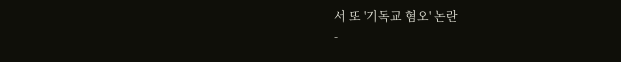서 또 '기독교 혐오' 논란
-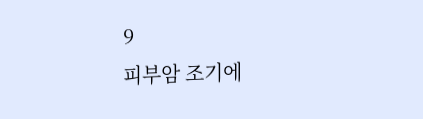9
피부암 조기에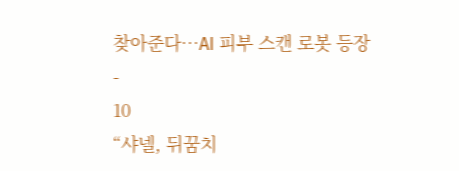찾아준다…AI 피부 스캔 로봇 등장
-
10
“샤넬, 뒤꿈치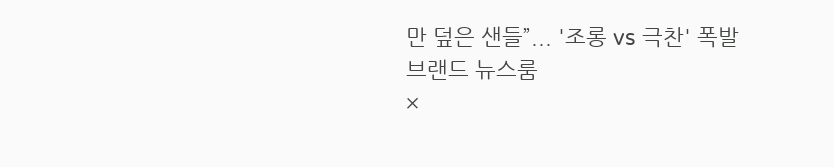만 덮은 샌들”... '조롱 vs 극찬' 폭발
브랜드 뉴스룸
×